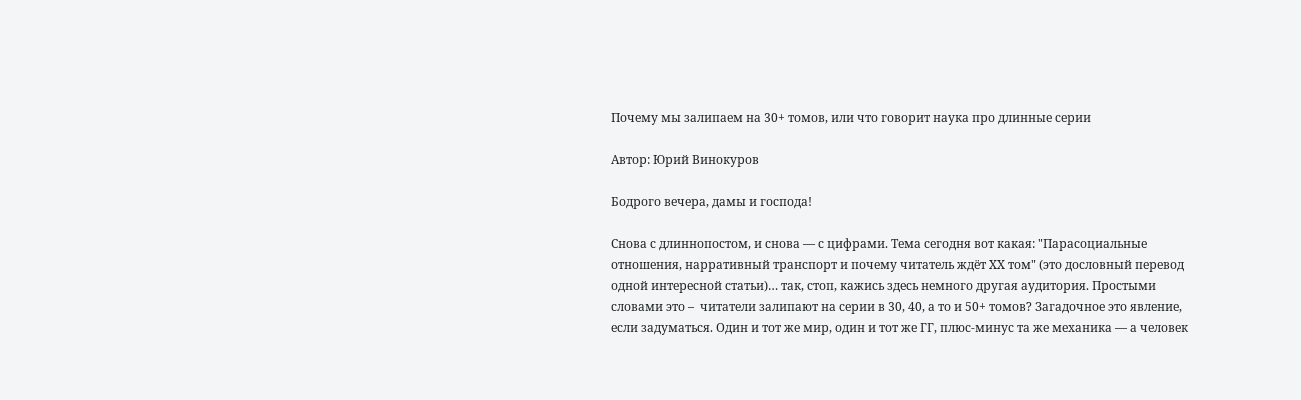Почему мы залипаем на 30+ томов, или что говорит наука про длинные серии

Автор: Юрий Винокуров

Бодрого вечера, дамы и господа!

Снова с длиннопостом, и снова — с цифрами. Тема сегодня вот какая: "Парасоциальные отношения, нарративный транспорт и почему читатель ждёт XX том" (это дословный перевод одной интересной статьи)… так, стоп, кажись здесь немного другая аудитория. Простыми словами это –  читатели залипают на серии в 30, 40, а то и 50+ томов? Загадочное это явление, если задуматься. Один и тот же мир, один и тот же ГГ, плюс-минус та же механика — а человек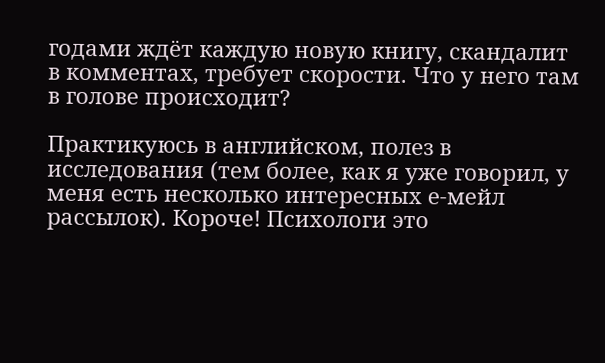годами ждёт каждую новую книгу, скандалит в комментах, требует скорости. Что у него там в голове происходит?

Практикуюсь в английском, полез в исследования (тем более, как я уже говорил, у меня есть несколько интересных е-мейл рассылок). Короче! Психологи это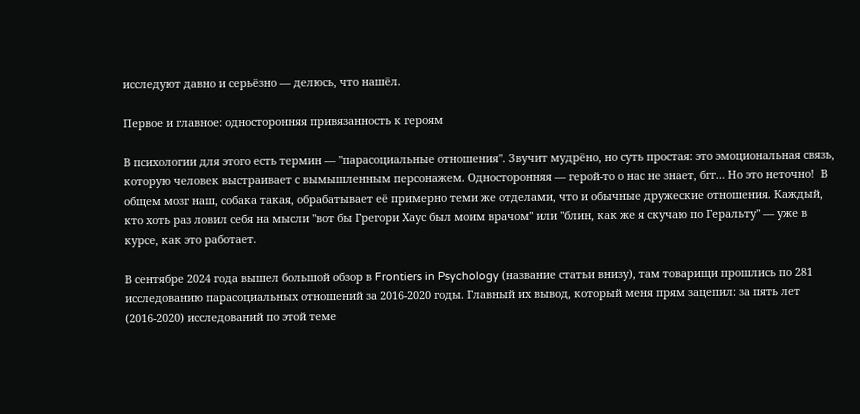исследуют давно и серьёзно — делюсь, что нашёл.

Первое и главное: односторонняя привязанность к героям

В психологии для этого есть термин — "парасоциальные отношения". Звучит мудрёно, но суть простая: это эмоциональная связь, которую человек выстраивает с вымышленным персонажем. Односторонняя — герой-то о нас не знает, бгг… Но это неточно!  В общем мозг наш, собака такая, обрабатывает её примерно теми же отделами, что и обычные дружеские отношения. Каждый, кто хоть раз ловил себя на мысли "вот бы Грегори Хаус был моим врачом" или "блин, как же я скучаю по Геральту" — уже в курсе, как это работает.

В сентябре 2024 года вышел большой обзор в Frontiers in Psychology (название статьи внизу), там товарищи прошлись по 281 исследованию парасоциальных отношений за 2016-2020 годы. Главный их вывод, который меня прям зацепил: за пять лет (2016-2020) исследований по этой теме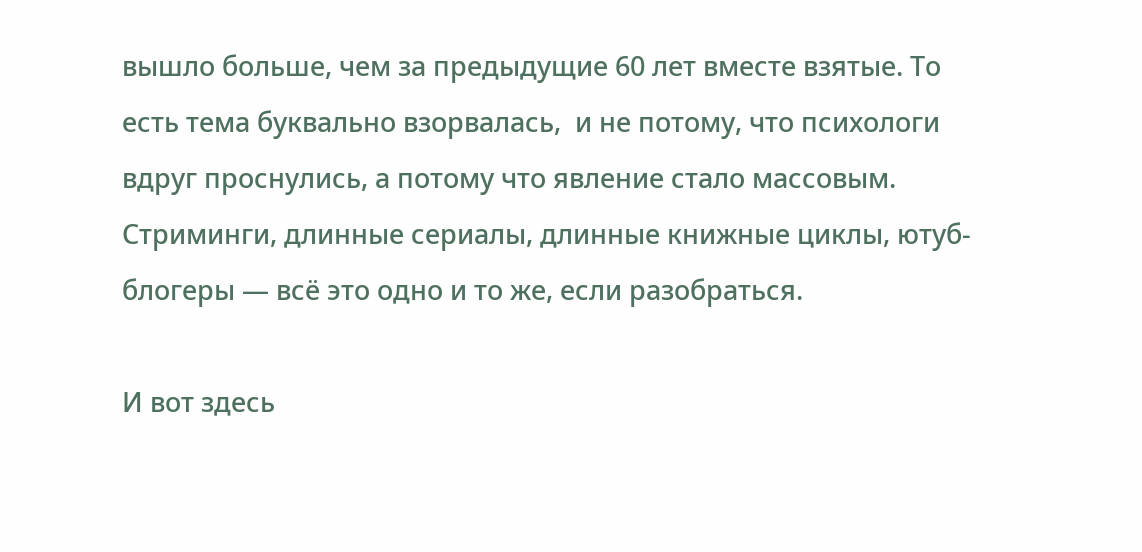вышло больше, чем за предыдущие 60 лет вместе взятые. То есть тема буквально взорвалась,  и не потому, что психологи вдруг проснулись, а потому что явление стало массовым. Стриминги, длинные сериалы, длинные книжные циклы, ютуб-блогеры — всё это одно и то же, если разобраться.

И вот здесь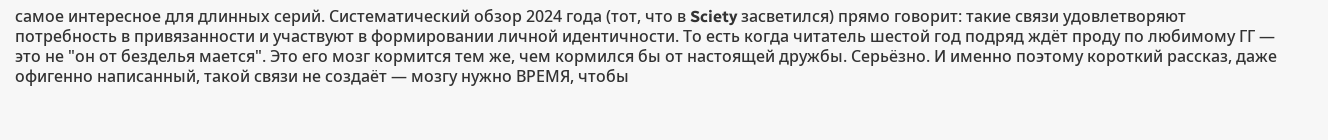самое интересное для длинных серий. Систематический обзор 2024 года (тот, что в Sciety засветился) прямо говорит: такие связи удовлетворяют потребность в привязанности и участвуют в формировании личной идентичности. То есть когда читатель шестой год подряд ждёт проду по любимому ГГ — это не "он от безделья мается". Это его мозг кормится тем же, чем кормился бы от настоящей дружбы. Серьёзно. И именно поэтому короткий рассказ, даже офигенно написанный, такой связи не создаёт — мозгу нужно ВРЕМЯ, чтобы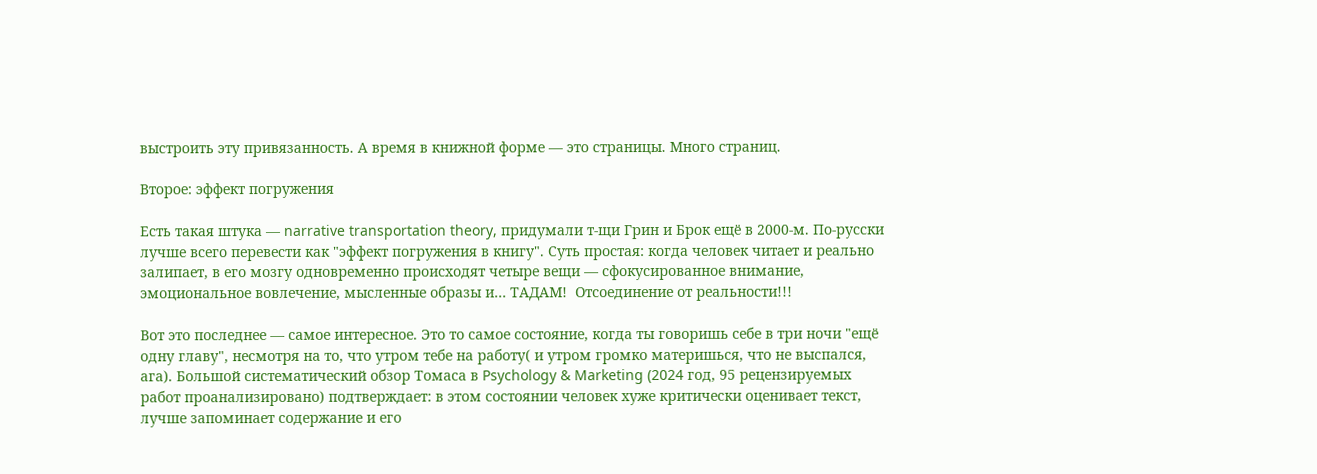выстроить эту привязанность. А время в книжной форме — это страницы. Много страниц.

Второе: эффект погружения

Есть такая штука — narrative transportation theory, придумали т-щи Грин и Брок ещё в 2000-м. По-русски лучше всего перевести как "эффект погружения в книгу". Суть простая: когда человек читает и реально залипает, в его мозгу одновременно происходят четыре вещи — сфокусированное внимание, эмоциональное вовлечение, мысленные образы и… ТАДАМ!  Отсоединение от реальности!!!

Вот это последнее — самое интересное. Это то самое состояние, когда ты говоришь себе в три ночи "ещё одну главу", несмотря на то, что утром тебе на работу( и утром громко материшься, что не выспался, ага). Большой систематический обзор Томаса в Psychology & Marketing (2024 год, 95 рецензируемых работ проанализировано) подтверждает: в этом состоянии человек хуже критически оценивает текст, лучше запоминает содержание и его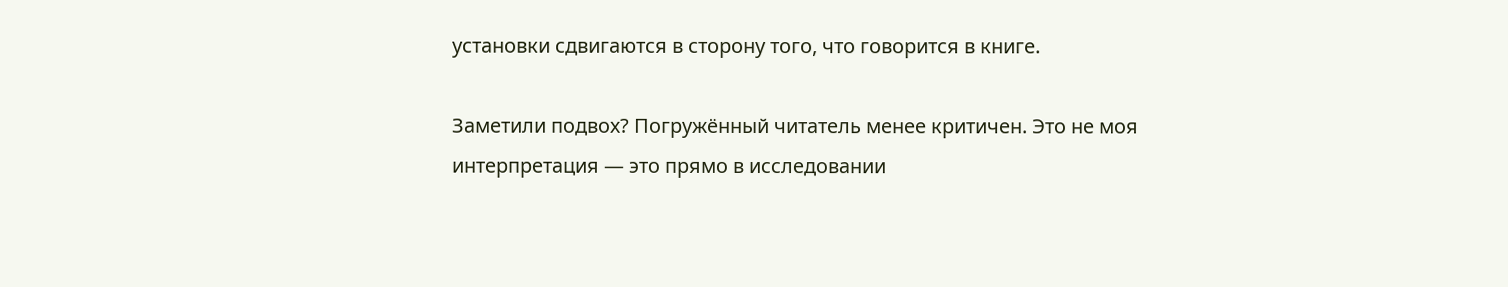установки сдвигаются в сторону того, что говорится в книге.

Заметили подвох? Погружённый читатель менее критичен. Это не моя интерпретация — это прямо в исследовании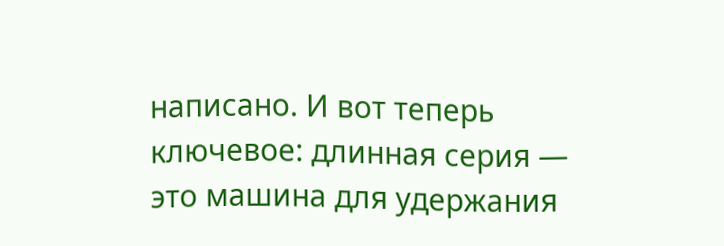написано. И вот теперь ключевое: длинная серия — это машина для удержания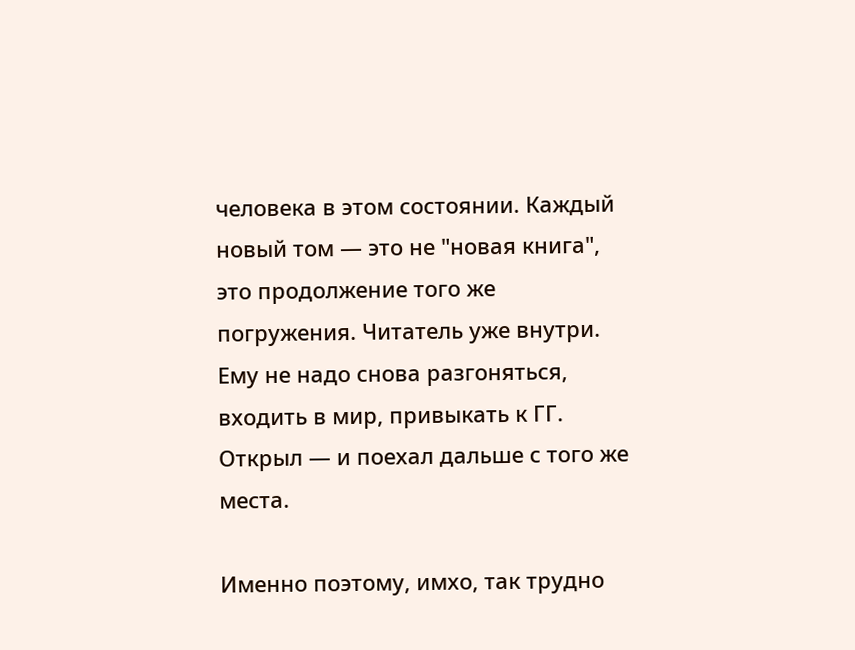человека в этом состоянии. Каждый новый том — это не "новая книга", это продолжение того же погружения. Читатель уже внутри. Ему не надо снова разгоняться, входить в мир, привыкать к ГГ. Открыл — и поехал дальше с того же места.

Именно поэтому, имхо, так трудно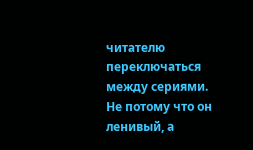читателю переключаться между сериями. Не потому что он ленивый, а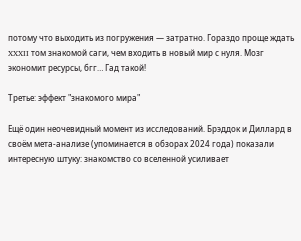потому что выходить из погружения — затратно. Гораздо проще ждать XXXII том знакомой саги, чем входить в новый мир с нуля. Мозг экономит ресурсы, бгг… Гад такой!

Третье: эффект "знакомого мира"

Ещё один неочевидный момент из исследований. Брэддок и Диллард в своём мета-анализе (упоминается в обзорах 2024 года) показали интересную штуку: знакомство со вселенной усиливает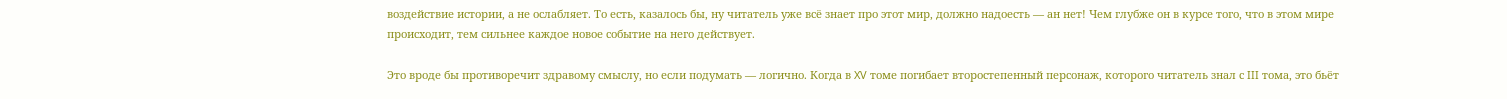воздействие истории, а не ослабляет. То есть, казалось бы, ну читатель уже всё знает про этот мир, должно надоесть — ан нет! Чем глубже он в курсе того, что в этом мире происходит, тем сильнее каждое новое событие на него действует.

Это вроде бы противоречит здравому смыслу, но если подумать — логично. Когда в XV томе погибает второстепенный персонаж, которого читатель знал с III тома, это бьёт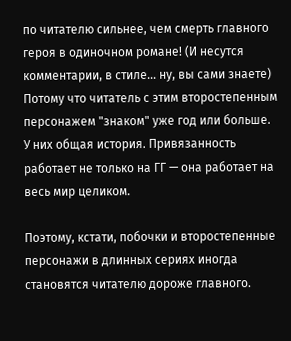по читателю сильнее, чем смерть главного героя в одиночном романе! (И несутся комментарии, в стиле… ну, вы сами знаете) Потому что читатель с этим второстепенным персонажем "знаком" уже год или больше. У них общая история. Привязанность работает не только на ГГ — она работает на весь мир целиком.

Поэтому, кстати, побочки и второстепенные персонажи в длинных сериях иногда становятся читателю дороже главного.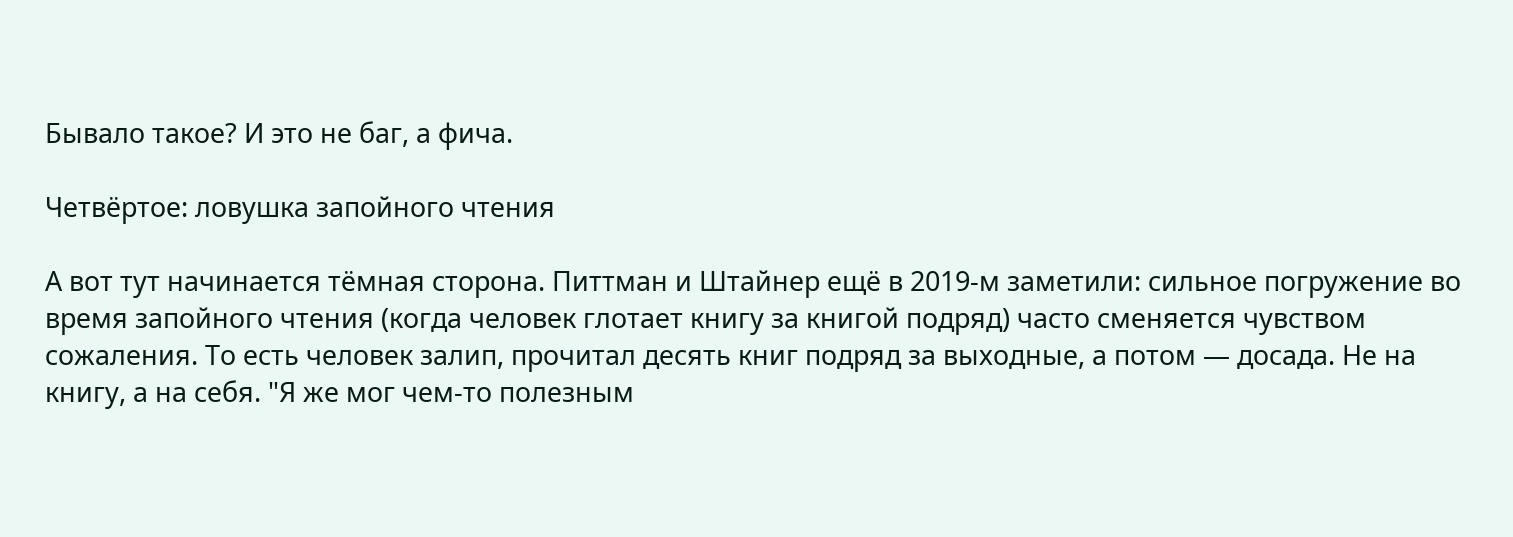Бывало такое? И это не баг, а фича.

Четвёртое: ловушка запойного чтения

А вот тут начинается тёмная сторона. Питтман и Штайнер ещё в 2019-м заметили: сильное погружение во время запойного чтения (когда человек глотает книгу за книгой подряд) часто сменяется чувством сожаления. То есть человек залип, прочитал десять книг подряд за выходные, а потом — досада. Не на книгу, а на себя. "Я же мог чем-то полезным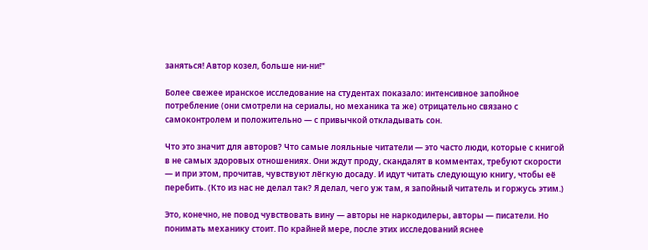заняться! Автор козел, больше ни-ни!"

Более свежее иранское исследование на студентах показало: интенсивное запойное потребление (они смотрели на сериалы, но механика та же) отрицательно связано с самоконтролем и положительно — с привычкой откладывать сон.

Что это значит для авторов? Что самые лояльные читатели — это часто люди, которые с книгой в не самых здоровых отношениях. Они ждут проду, скандалят в комментах, требуют скорости — и при этом, прочитав, чувствуют лёгкую досаду. И идут читать следующую книгу, чтобы её перебить. (Кто из нас не делал так? Я делал, чего уж там, я запойный читатель и горжусь этим.)

Это, конечно, не повод чувствовать вину — авторы не наркодилеры, авторы — писатели. Но понимать механику стоит. По крайней мере, после этих исследований яснее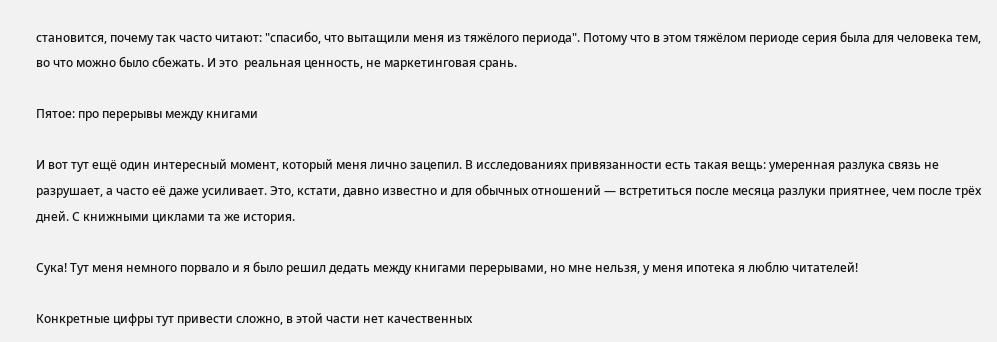становится, почему так часто читают: "спасибо, что вытащили меня из тяжёлого периода". Потому что в этом тяжёлом периоде серия была для человека тем, во что можно было сбежать. И это  реальная ценность, не маркетинговая срань.

Пятое: про перерывы между книгами

И вот тут ещё один интересный момент, который меня лично зацепил. В исследованиях привязанности есть такая вещь: умеренная разлука связь не разрушает, а часто её даже усиливает. Это, кстати, давно известно и для обычных отношений — встретиться после месяца разлуки приятнее, чем после трёх дней. С книжными циклами та же история.

Сука! Тут меня немного порвало и я было решил дедать между книгами перерывами, но мне нельзя, у меня ипотека я люблю читателей!

Конкретные цифры тут привести сложно, в этой части нет качественных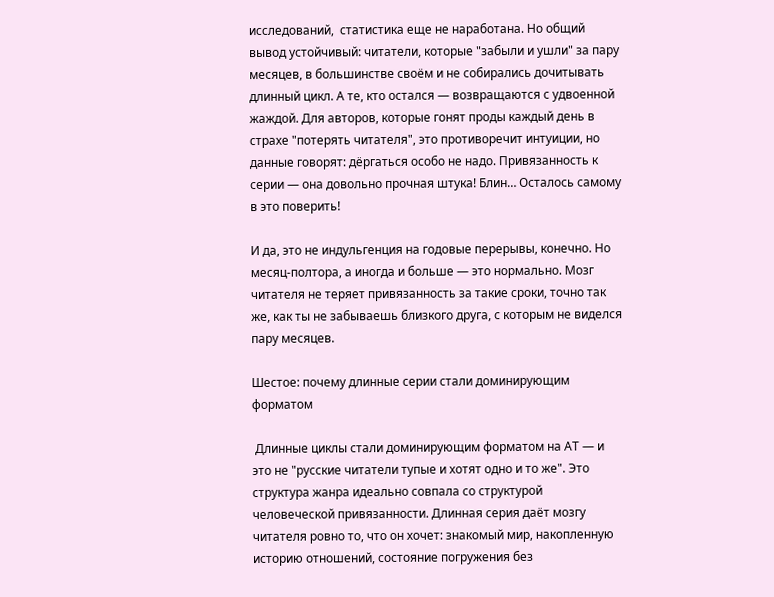исследований,  статистика еще не наработана. Но общий вывод устойчивый: читатели, которые "забыли и ушли" за пару месяцев, в большинстве своём и не собирались дочитывать длинный цикл. А те, кто остался — возвращаются с удвоенной жаждой. Для авторов, которые гонят проды каждый день в страхе "потерять читателя", это противоречит интуиции, но данные говорят: дёргаться особо не надо. Привязанность к серии — она довольно прочная штука! Блин… Осталось самому в это поверить!

И да, это не индульгенция на годовые перерывы, конечно. Но месяц-полтора, а иногда и больше — это нормально. Мозг читателя не теряет привязанность за такие сроки, точно так же, как ты не забываешь близкого друга, с которым не виделся пару месяцев.

Шестое: почему длинные серии стали доминирующим форматом

 Длинные циклы стали доминирующим форматом на АТ — и это не "русские читатели тупые и хотят одно и то же". Это структура жанра идеально совпала со структурой человеческой привязанности. Длинная серия даёт мозгу читателя ровно то, что он хочет: знакомый мир, накопленную историю отношений, состояние погружения без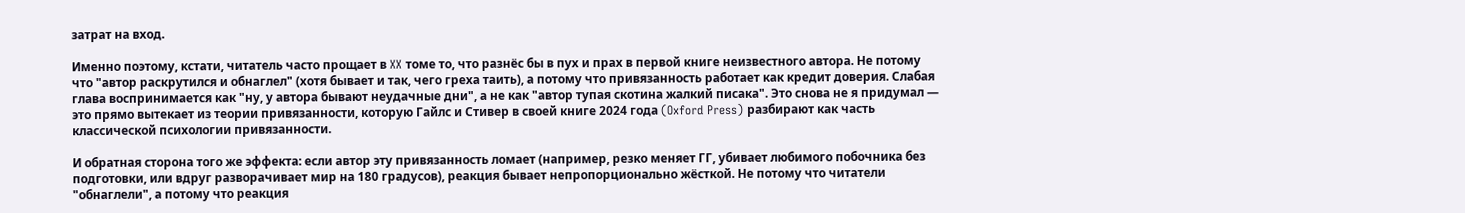затрат на вход.

Именно поэтому, кстати, читатель часто прощает в XX томе то, что разнёс бы в пух и прах в первой книге неизвестного автора. Не потому что "автор раскрутился и обнаглел" (хотя бывает и так, чего греха таить), а потому что привязанность работает как кредит доверия. Слабая глава воспринимается как "ну, у автора бывают неудачные дни", а не как "автор тупая скотина жалкий писака". Это снова не я придумал — это прямо вытекает из теории привязанности, которую Гайлс и Стивер в своей книге 2024 года (Oxford Press) разбирают как часть классической психологии привязанности.

И обратная сторона того же эффекта: если автор эту привязанность ломает (например, резко меняет ГГ, убивает любимого побочника без подготовки, или вдруг разворачивает мир на 180 градусов), реакция бывает непропорционально жёсткой. Не потому что читатели "обнаглели", а потому что реакция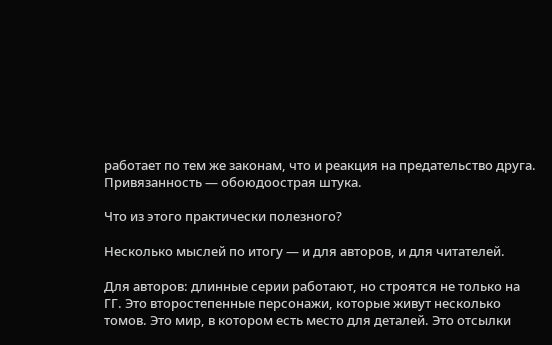работает по тем же законам, что и реакция на предательство друга. Привязанность — обоюдоострая штука.

Что из этого практически полезного?

Несколько мыслей по итогу — и для авторов, и для читателей.

Для авторов: длинные серии работают, но строятся не только на ГГ. Это второстепенные персонажи, которые живут несколько томов. Это мир, в котором есть место для деталей. Это отсылки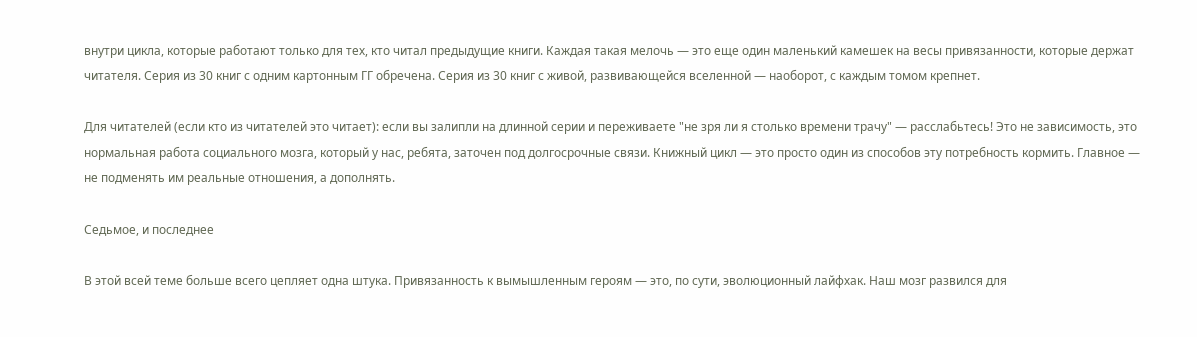внутри цикла, которые работают только для тех, кто читал предыдущие книги. Каждая такая мелочь — это еще один маленький камешек на весы привязанности, которые держат читателя. Серия из 30 книг с одним картонным ГГ обречена. Серия из 30 книг с живой, развивающейся вселенной — наоборот, с каждым томом крепнет.

Для читателей (если кто из читателей это читает): если вы залипли на длинной серии и переживаете "не зря ли я столько времени трачу" — расслабьтесь! Это не зависимость, это нормальная работа социального мозга, который у нас, ребята, заточен под долгосрочные связи. Книжный цикл — это просто один из способов эту потребность кормить. Главное — не подменять им реальные отношения, а дополнять.

Седьмое, и последнее

В этой всей теме больше всего цепляет одна штука. Привязанность к вымышленным героям — это, по сути, эволюционный лайфхак. Наш мозг развился для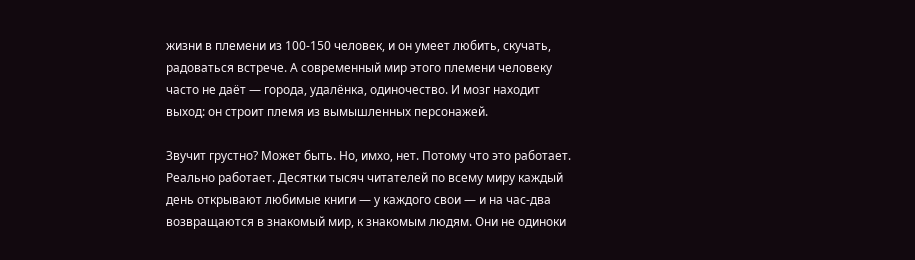жизни в племени из 100-150 человек, и он умеет любить, скучать, радоваться встрече. А современный мир этого племени человеку часто не даёт — города, удалёнка, одиночество. И мозг находит выход: он строит племя из вымышленных персонажей.

Звучит грустно? Может быть. Но, имхо, нет. Потому что это работает. Реально работает. Десятки тысяч читателей по всему миру каждый день открывают любимые книги — у каждого свои — и на час-два возвращаются в знакомый мир, к знакомым людям. Они не одиноки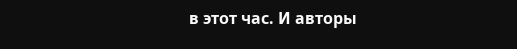в этот час. И авторы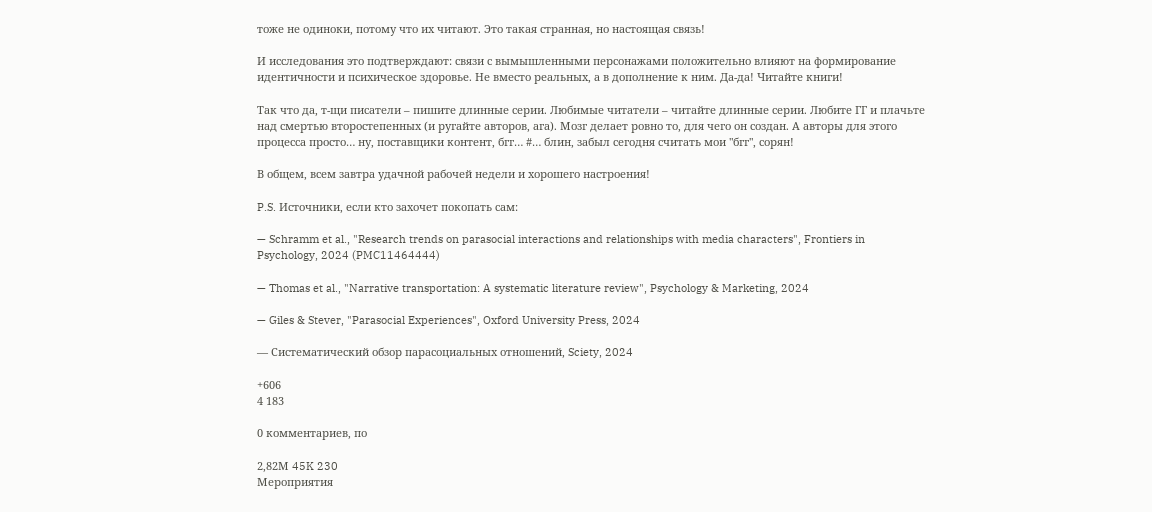тоже не одиноки, потому что их читают. Это такая странная, но настоящая связь!

И исследования это подтверждают: связи с вымышленными персонажами положительно влияют на формирование идентичности и психическое здоровье. Не вместо реальных, а в дополнение к ним. Да-да! Читайте книги!

Так что да, т-щи писатели – пишите длинные серии. Любимые читатели – читайте длинные серии. Любите ГГ и плачьте над смертью второстепенных (и ругайте авторов, ага). Мозг делает ровно то, для чего он создан. А авторы для этого процесса просто… ну, поставщики контент, бгг… #… блин, забыл сегодня считать мои "бгг", сорян!

В общем, всем завтра удачной рабочей недели и хорошего настроения!

P.S. Источники, если кто захочет покопать сам:

— Schramm et al., "Research trends on parasocial interactions and relationships with media characters", Frontiers in Psychology, 2024 (PMC11464444)

— Thomas et al., "Narrative transportation: A systematic literature review", Psychology & Marketing, 2024

— Giles & Stever, "Parasocial Experiences", Oxford University Press, 2024

— Систематический обзор парасоциальных отношений, Sciety, 2024

+606
4 183

0 комментариев, по

2,82М 45K 230
Мероприятия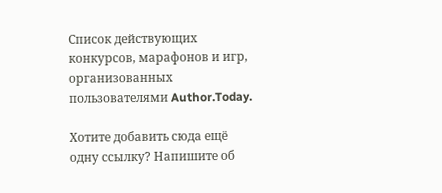Список действующих конкурсов, марафонов и игр, организованных пользователями Author.Today.

Хотите добавить сюда ещё одну ссылку? Напишите об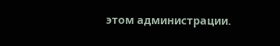этом администрации.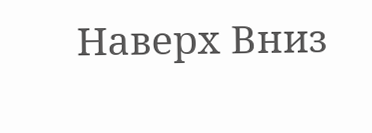Наверх Вниз